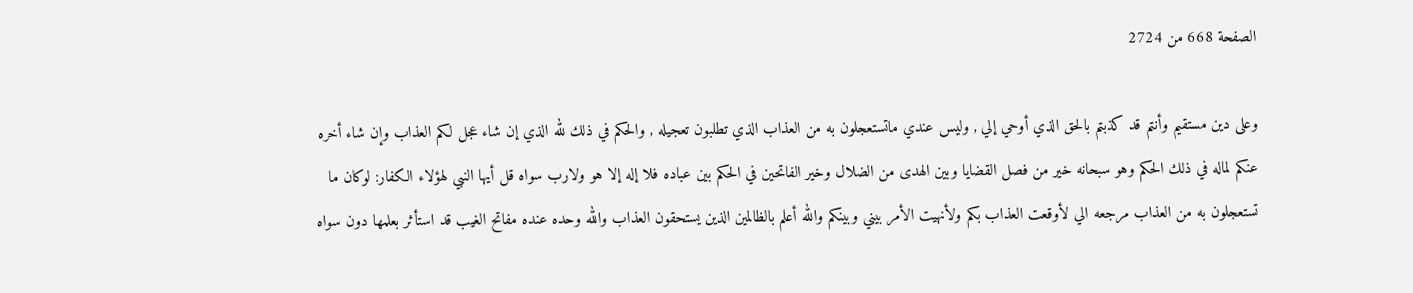الصفحة 668 من 2724

وعلى دين مستقيم وأنتم قد كذبتم بالحق الذي أوحي إلي , وليس عندي ماتستعجلون به من العذاب الذي تطلبون تعجيله , والحكم في ذلك لله الذي إن شاء عجل لكم العذاب وإن شاء أخره عنكم لماله في ذلك الحكم وهو سبحانه خير من فصل القضايا وبين الهدى من الضلال وخير الفاتحين في الحكم بين عباده فلا إله إلا هو ولارب سواه قل أيها النبي لهؤلاء الكفار: لوكان ما تستعجلون به من العذاب مرجعه الي لأوقعت العذاب بكم ولأنهيت الأمر بيني وبينكم والله أعلم بالظالمين الذين يستحقون العذاب والله وحده عنده مفاتح الغيب قد استأثر بعلمها دون سواه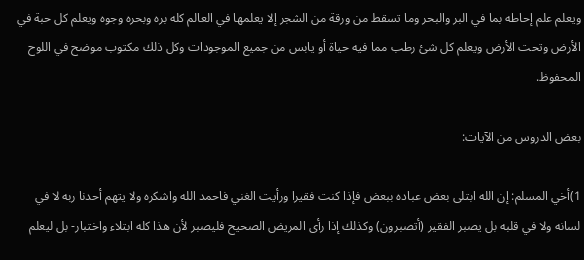ويعلم علم إحاطه بما في البر والبحر وما تسقط من ورقة من الشجر إلا يعلمها في العالم كله بره وبحره وجوه ويعلم كل حبة في الأرض وتحت الأرض ويعلم كل شئ رطب مما فيه حياة أو يابس من جميع الموجودات وكل ذلك مكتوب موضح في اللوح المحفوظ.

بعض الدروس من الآيات:

1)أخي المسلم: إن الله ابتلى بعض عباده ببعض فإذا كنت فقيرا ورأيت الغني فاحمد الله واشكره ولا يتهم أحدنا ربه لا في لسانه ولا في قلبه بل يصبر الفقير (أتصبرون) وكذلك إذا رأى المريض الصحيح فليصبر لأن هذا كله ابتلاء واختبار- بل ليعلم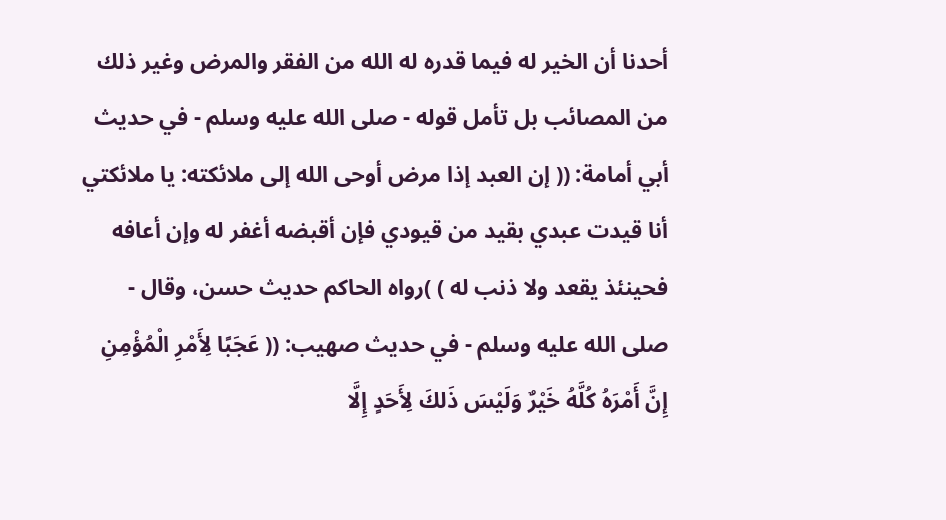أحدنا أن الخير له فيما قدره له الله من الفقر والمرض وغير ذلك من المصائب بل تأمل قوله - صلى الله عليه وسلم - في حديث أبي أمامة: (( إن العبد إذا مرض أوحى الله إلى ملائكته: يا ملائكتي أنا قيدت عبدي بقيد من قيودي فإن أقبضه أغفر له وإن أعافه فحينئذ يقعد ولا ذنب له ) )رواه الحاكم حديث حسن، وقال - صلى الله عليه وسلم - في حديث صهيب: (( عَجَبًا لِأَمْرِ الْمُؤْمِنِ إِنَّ أَمْرَهُ كُلَّهُ خَيْرٌ وَلَيْسَ ذَلكَ لِأَحَدٍ إِلَّا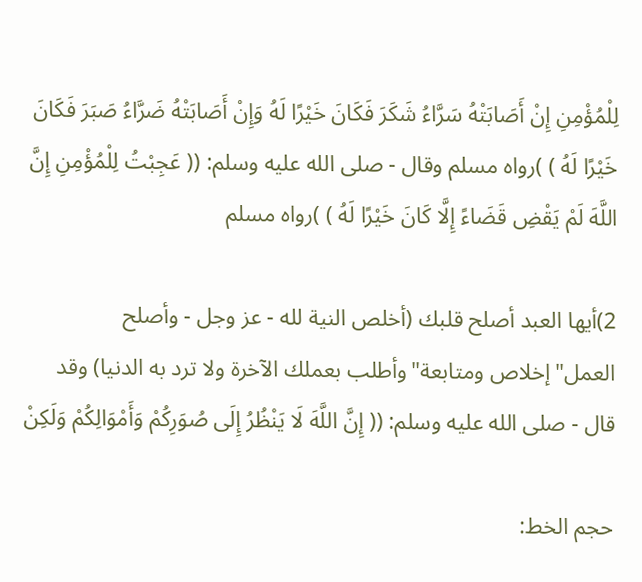لِلْمُؤْمِنِ إِنْ أَصَابَتْهُ سَرَّاءُ شَكَرَ فَكَانَ خَيْرًا لَهُ وَإِنْ أَصَابَتْهُ ضَرَّاءُ صَبَرَ فَكَانَ خَيْرًا لَهُ ) )رواه مسلم وقال - صلى الله عليه وسلم: (( عَجِبْتُ لِلْمُؤْمِنِ إِنَّ اللَّهَ لَمْ يَقْضِ قَضَاءً إِلَّا كَانَ خَيْرًا لَهُ ) )رواه مسلم

2)أيها العبد أصلح قلبك (أخلص النية لله - عز وجل - وأصلح العمل"إخلاص ومتابعة"وأطلب بعملك الآخرة ولا ترد به الدنيا) وقد قال - صلى الله عليه وسلم: (( إِنَّ اللَّهَ لَا يَنْظُرُ إِلَى صُوَرِكُمْ وَأَمْوَالِكُمْ وَلَكِنْ

حجم الخط: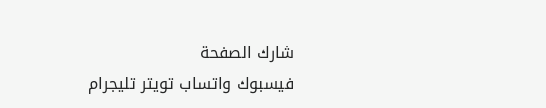شارك الصفحة
فيسبوك واتساب تويتر تليجرام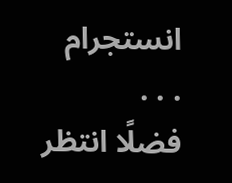انستجرام
. . .
فضلًا انتظر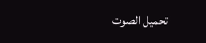تحميل الصوت